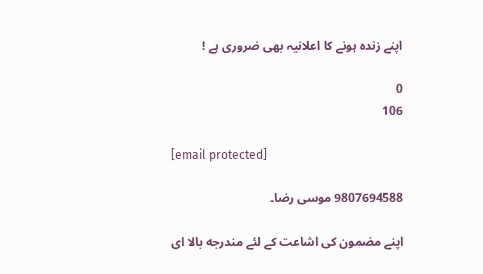اپنے زندہ ہونے کا اعلانیہ بھی ضروری ہے !

0
106

[email protected]

9807694588 موسی رضا۔

اپنے مضمون كی اشاعت كے لئے مندرجه بالا ای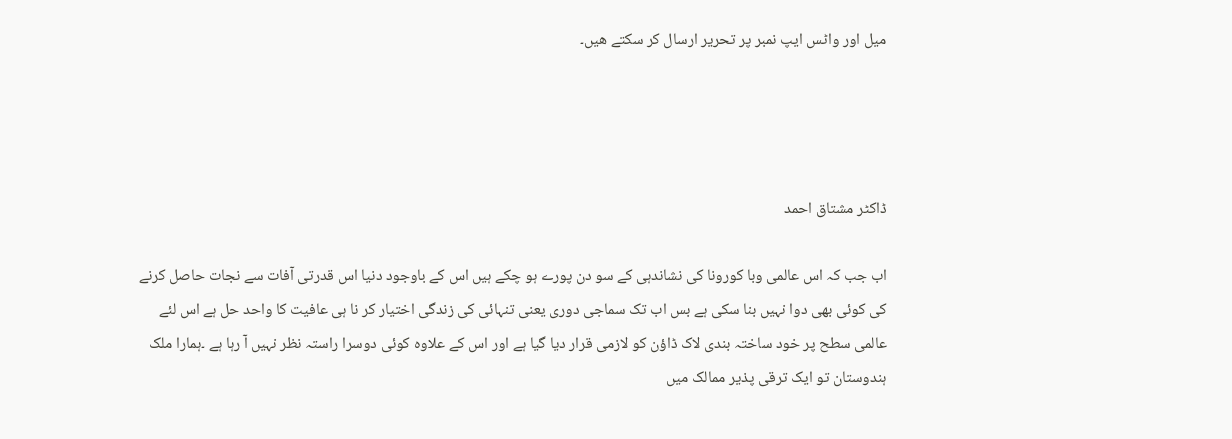میل اور واٹس ایپ نمبر پر تحریر ارسال كر سكتے هیں۔




ڈاکٹر مشتاق احمد

اب جب کہ اس عالمی وبا کورونا کی نشاندہی کے سو دن پورے ہو چکے ہیں اس کے باوجود دنیا اس قدرتی آفات سے نجات حاصل کرنے کی کوئی بھی دوا نہیں بنا سکی ہے بس اب تک سماجی دوری یعنی تنہائی کی زندگی اختیار کر نا ہی عافیت کا واحد حل ہے اس لئے عالمی سطح پر خود ساختہ بندی لاک ڈاؤن کو لازمی قرار دیا گیا ہے اور اس کے علاوہ کوئی دوسرا راستہ نظر نہیں آ رہا ہے ۔ہمارا ملک ہندوستان تو ایک ترقی پذیر ممالک میں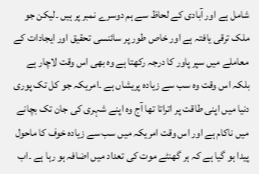شامل ہے اور آبادی کے لحاظ سے ہم دوسرے نمبر پر ہیں ۔لیکن جو ملک ترقی یافتہ ہے اور خاص طور پر سائنسی تحقیق اور ایجادات کے معاملے میں سپر پاور کا درجہ رکھتا ہے وہ بھی اس وقت لاچار ہے بلکہ اس وقت وہ سب سے زیادہ پریشاں ہے ۔امریکہ جو کل تک پوری دنیا میں اپنی طاقت پر اتراتا تھا آج وہ اپنے شہری کی جان تک بچانے میں ناکام ہے اور اس وقت امریکہ میں سب سے زیادہ خوف کا ماحول پیدا ہو گیا ہے کہ ہر گھنٹے موت کی تعداد میں اضافہ ہو رہا ہے ۔اب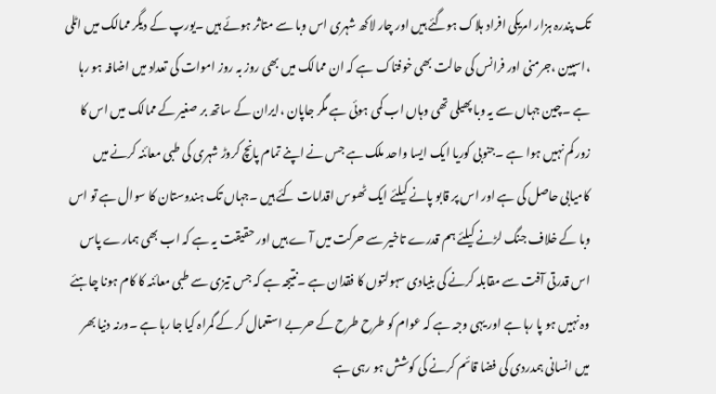تک پندرہ ہزار امریکی افراد ہلاک ہوگئے ہیں اور چار لاکھ شہری اس وبا سے متاثر ہوئے ہیں ۔یورپ کے دیگر ممالک میں اٹلی ،اسپین ،جرمنی اور فرانس کی حالت بھی خوفناک ہے کہ ان ممالک میں بھی روز بہ روز اموات کی تعداد میں اضافہ ہو رہا ہے ۔چین جہاں سے یہ وبا پھیلی تھی وہاں اب کمی ہوئی ہے مگر جاپان ،ایران کے ساتھ بر صغیر کے ممالک میں اس کا زور کم نہیں ہوا ہے ۔جنوبی کوریا ایک ایسا واحد ملک ہے جس نے اپنے تمام پانچ کروڑ شہری کی طبی معائنہ کرنے میں کامیابی حاصل کی ہے اور اس پر قابو پانے کیلئے ایک ٹھوس اقدامات کئے ہیں ۔جہاں تک ہندوستان کا سوال ہے تو اس وبا کے خلاف جنگ لڑنے کیلئے ہم قدرے تاخیر سے حرکت میں آ ے ہیں اور حقیقت یہ ہے کہ اب بھی ہمارے پاس اس قدرتی آفت سے مقابلہ کرنے کی بنیادی سہولتوں کا فقدان ہے ۔نتیجہ ہے کہ جس تیزی سے طبی معائنہ کا کام ہونا چاہئے وہ نہیں ہو پا رہا ہے اور یہی وجہ ہے کہ عوام کو طرح طرح کے حربے استعمال کر کے گمراہ کیا جا رہا ہے ۔ورنہ دنیا بھر میں انسانی ہمدردی کی فضا قائم کرنے کی کوشش ہو رہی ہے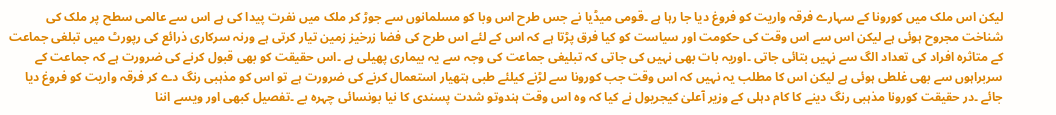لیکن اس ملک میں کورونا کے سہارے فرقہ واریت کو فروغ دیا جا رہا ہے ۔قومی میڈیا نے جس طرح اس وبا کو مسلمانوں سے جوڑ کر ملک میں نفرت پیدا کی ہے اس سے عالمی سطح پر ملک کی شناخت مجروح ہوئی ہے لیکن اس سے اس وقت کی حکومت اور سیاست کو کیا فرق پڑتا ہے کہ اس کے لئے اس طرح کی فضا زرخیز زمین تیار کرتی ہے ورنہ سرکاری ذرائع کی رپورٹ میں تبلغی جماعت کے متاثرہ افراد کی تعداد الگ سے نہیں بتائی جاتی ۔اوریہ بات بھی نہیں کی جاتی کہ تبلیغی جماعت کی وجہ سے یہ بیماری پھیلی ہے ۔اس حقیقت کو بھی قبول کرنے کی ضرورت ہے کہ جماعت کے سربراہوں سے بھی غلطی ہوئی ہے لیکن اس کا مطلب یہ نہیں کہ اس وقت جب کورونا سے لڑنے کیلئے طبی ہتھیار استعمال کرنے کی ضرورت ہے تو اس کو مذہبی رنگ دے کر فرقہ واریت کو فروغ دیا جائے ۔در حقیقت کورونا مذہبی رنگ دینے کا کام دہلی کے وزیر آعلیٰ کیجریول نے کیا کہ وہ اس وقت ہندوتو شدت پسندی کا نیا بونسائی چہرہ بے ۔تفصیل کبھی اور ویسے اننا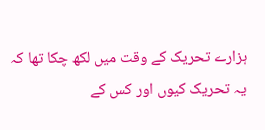ہزارے تحریک کے وقت میں لکھ چکا تھا کہ یہ تحریک کیوں اور کس کے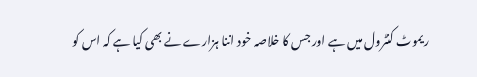ریموٹ کنٹرول میں ہے اور جس کا خلاصہ خود اننا ہزارے نے بھی کیا ہے کہ اس کو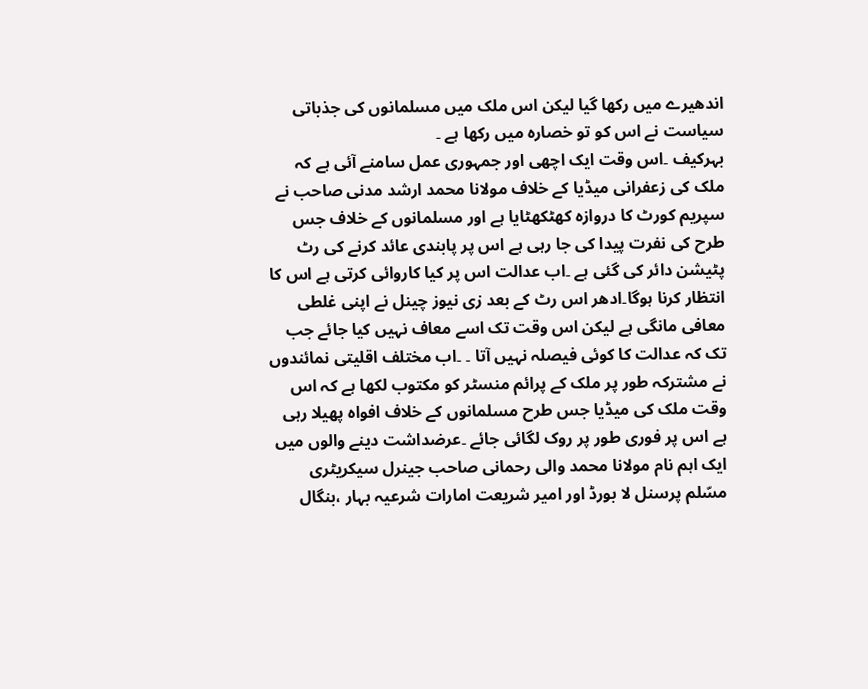اندھیرے میں رکھا گیا لیکن اس ملک میں مسلمانوں کی جذباتی سیاست نے اس کو تو خصارہ میں رکھا ہے ۔
بہرکیف ۔اس وقت ایک اچھی اور جمہوری عمل سامنے آئی ہے کہ ملک کی زعفرانی میڈیا کے خلاف مولانا محمد ارشد مدنی صاحب نے سپریم کورٹ کا دروازہ کھٹکھٹایا ہے اور مسلمانوں کے خلاف جس طرح کی نفرت پیدا کی جا رہی ہے اس پر پابندی عائد کرنے کی رٹ پٹیشن دائر کی گئی ہے ۔اب عدالت اس پر کیا کاروائی کرتی ہے اس کا انتظار کرنا ہوگا۔ادھر اس رٹ کے بعد زی نیوز چینل نے اپنی غلطی معافی مانگی ہے لیکن اس وقت تک اسے معاف نہیں کیا جائے جب تک کہ عدالت کا کوئی فیصلہ نہیں آتا ۔ ۔اب مختلف اقلیتی نمائندوں نے مشترکہ طور پر ملک کے پرائم منسٹر کو مکتوب لکھا ہے کہ اس وقت ملک کی میڈیا جس طرح مسلمانوں کے خلاف افواہ پھیلا رہی ہے اس پر فوری طور پر روک لگائی جائے ۔عرضداشت دینے والوں میں ایک اہم نام مولانا محمد والی رحمانی صاحب جینرل سیکریٹری مسّلم پرسنل لا بورڈ اور امیر شریعت امارات شرعیہ بہار ،بنگال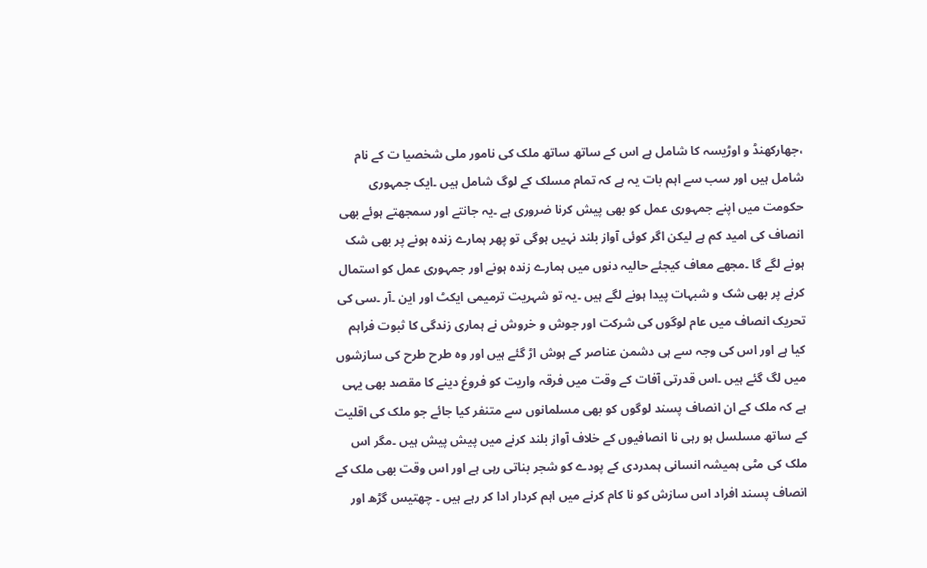،جھارکھنڈ و اوڑیسہ کا شامل ہے اس کے ساتھ ساتھ ملک کی نامور ملی شخصیا ت کے نام شامل ہیں اور سب سے اہم بات یہ ہے کہ تمام مسلک کے لوگ شامل ہیں ۔ایک جمہوری حکومت میں اپنے جمہوری عمل کو بھی پیش کرنا ضروری ہے ۔یہ جانتے اور سمجھتے ہوئے بھی انصاف کی امید کم ہے لیکن اگر کوئی آواز بلند نہیں ہوگی تو پھر ہمارے زندہ ہونے پر بھی شک ہونے لگے گا ۔مجھے معاف کیجئے حالیہ دنوں میں ہمارے زندہ ہونے اور جمہوری عمل کو استمال کرنے پر بھی شک و شبہات پیدا ہونے لگے ہیں ۔یہ تو شہریت ترمیمی ایکٹ اور این ۔آر ۔سی کی تحریک انصاف میں عام لوگوں کی شرکت اور جوش و خروش نے ہماری زندگی کا ثبوت فراہم کیا ہے اور اس کی وجہ سے ہی دشمن عناصر کے ہوش اڑ گئے ہیں اور وہ طرح طرح کی سازشوں میں لگ گئے ہیں ۔اس قدرتی آفات کے وقت میں فرقہ واریت کو فروغ دینے کا مقصد بھی یہی ہے کہ ملک کے ان انصاف پسند لوگوں کو بھی مسلمانوں سے متنفر کیا جائے جو ملک کی اقلیت کے ساتھ مسلسل ہو رہی نا انصافیوں کے خلاف آواز بلند کرنے میں پیش پیش ہیں ۔مگر اس ملک کی مٹی ہمیشہ انسانی ہمدردی کے پودے کو شجر بناتی رہی ہے اور اس وقت بھی ملک کے انصاف پسند افراد اس سازش کو نا کام کرنے میں اہم کردار ادا کر رہے ہیں ۔ چھتیس گڑھ اور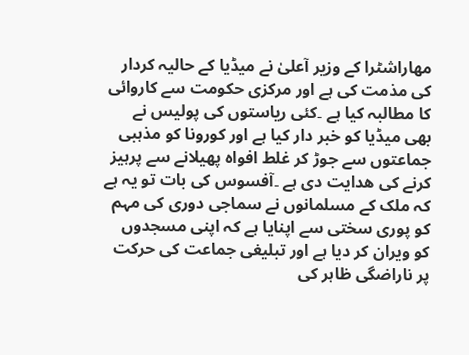مھاراشٹرا کے وزیر آعلیٰ نے میڈیا کے حالیہ کردار کی مذمت کی ہے اور مرکزی حکومت سے کاروائی کا مطالبہ کیا ہے ۔کئی ریاستوں کی پولیس نے بھی میڈیا کو خبر دار کیا ہے اور کورونا کو مذہبی جماعتوں سے جوڑ کر غلط افواہ پھیلانے سے پرہیز کرنے کی ھدایت دی ہے ۔آفسوس کی بات تو یہ ہے کہ ملک کے مسلمانوں نے سماجی دوری کی مہم کو پوری سختی سے اپنایا ہے کہ اپنی مسجدوں کو ویران کر دیا ہے اور تبلیغی جماعت کی حرکت پر ناراضگی ظاہر کی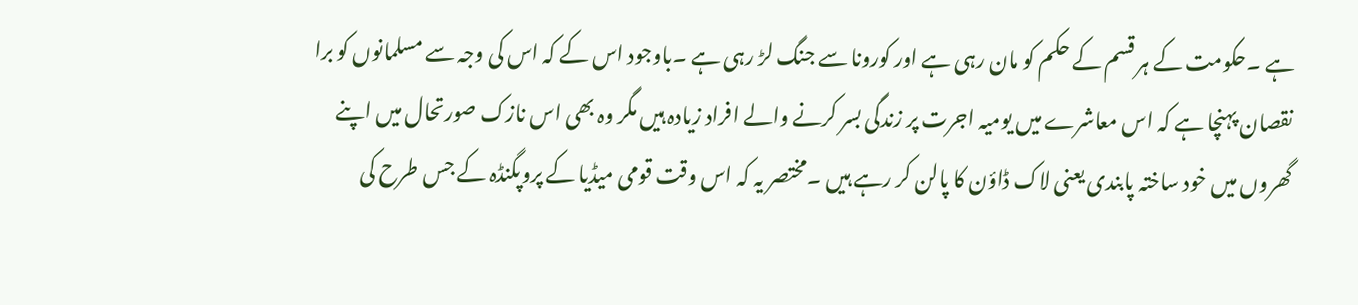ہے ۔حکومت کے ہر قسم کے حکم کو مان رہی ہے اور کورونا سے جنگ لڑ رہی ہے ۔باوجود اس کے کہ اس کی وجہ سے مسلمانوں کو برا نقصان پہنچا ہے کہ اس معاشرے میں یومیہ اجرت پر زندگی بسر کرنے والے افراد زیادہ ہیں مگر وہ بھی اس نازک صورتحال میں اپنے گھروں میں خود ساختہ پابندی یعنی لاک ڈاؤن کا پالن کر رہے ہیں ۔مختصر یہ کہ اس وقت قومی میڈیا کے پروپگنڈہ کے جس طرح کی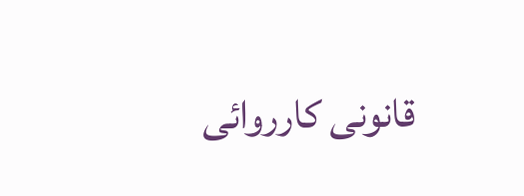قانونی کارروائی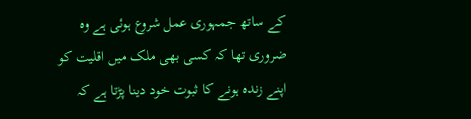کے ساتھ جمہوری عمل شروع ہوئی ہے وہ ضروری تھا کہ کسی بھی ملک میں اقلیت کو اپنے زندہ ہونے کا ثبوت خود دینا پڑتا ہے کہ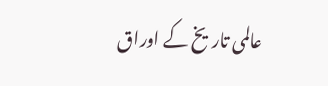عالمی تاریخ کے اوراق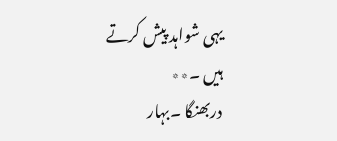یہی شواہد پیش کرتے ہیں ۔٭٭
دربھنگا ۔بہار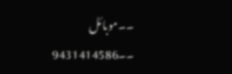۔۔موبائل ۔۔9431414586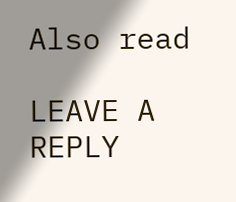Also read

LEAVE A REPLY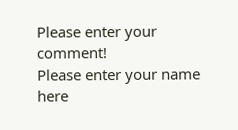Please enter your comment!
Please enter your name here